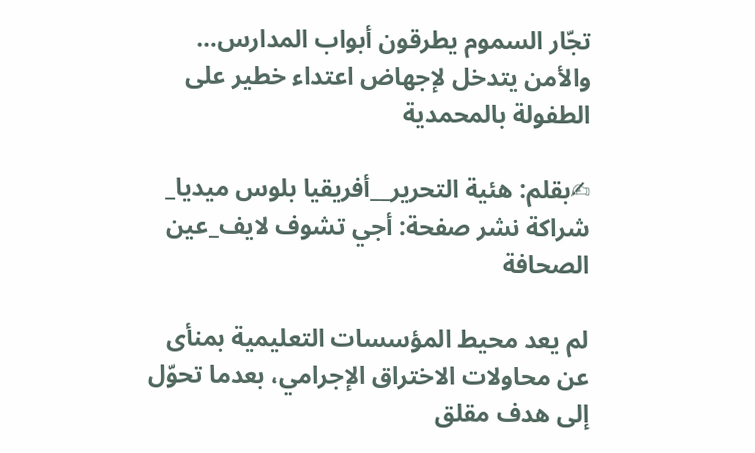تجّار السموم يطرقون أبواب المدارس… والأمن يتدخل لإجهاض اعتداء خطير على الطفولة بالمحمدية

✍بقلم: هئية التحرير__أفريقيا بلوس ميديا_ شراكة نشر صفحة: أجي تشوف لايف_عين الصحافة

لم يعد محيط المؤسسات التعليمية بمنأى عن محاولات الاختراق الإجرامي، بعدما تحوّل إلى هدف مقلق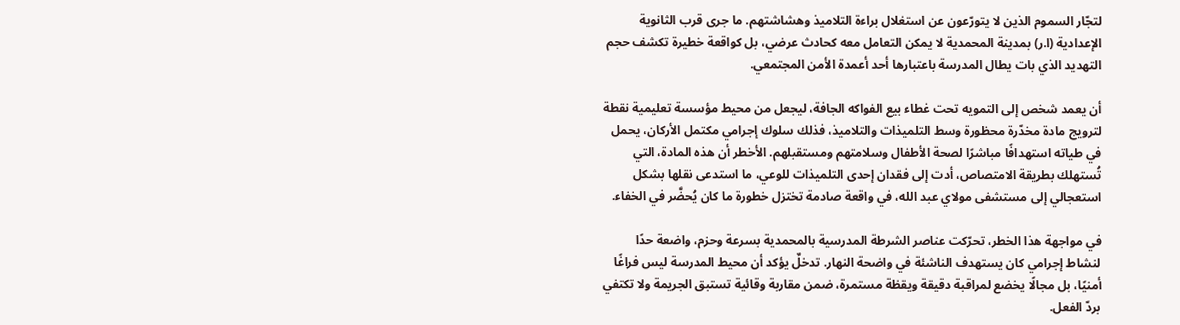لتجّار السموم الذين لا يتورّعون عن استغلال براءة التلاميذ وهشاشتهم. ما جرى قرب الثانوية الإعدادية (ا.ر) بمدينة المحمدية لا يمكن التعامل معه كحادث عرضي، بل كواقعة خطيرة تكشف حجم التهديد الذي بات يطال المدرسة باعتبارها أحد أعمدة الأمن المجتمعي.

أن يعمد شخص إلى التمويه تحت غطاء بيع الفواكه الجافة، ليجعل من محيط مؤسسة تعليمية نقطة لترويج مادة مخدّرة محظورة وسط التلميذات والتلاميذ، فذلك سلوك إجرامي مكتمل الأركان، يحمل في طياته استهدافًا مباشرًا لصحة الأطفال وسلامتهم ومستقبلهم. الأخطر أن هذه المادة، التي تُستهلك بطريقة الامتصاص، أدت إلى فقدان إحدى التلميذات للوعي، ما استدعى نقلها بشكل استعجالي إلى مستشفى مولاي عبد الله، في واقعة صادمة تختزل خطورة ما كان يُحضَّر في الخفاء.

في مواجهة هذا الخطر، تحرّكت عناصر الشرطة المدرسية بالمحمدية بسرعة وحزم، واضعة حدًا لنشاط إجرامي كان يستهدف الناشئة في واضحة النهار. تدخلٌ يؤكد أن محيط المدرسة ليس فراغًا أمنيًا، بل مجالًا يخضع لمراقبة دقيقة ويقظة مستمرة، ضمن مقاربة وقائية تستبق الجريمة ولا تكتفي بردّ الفعل.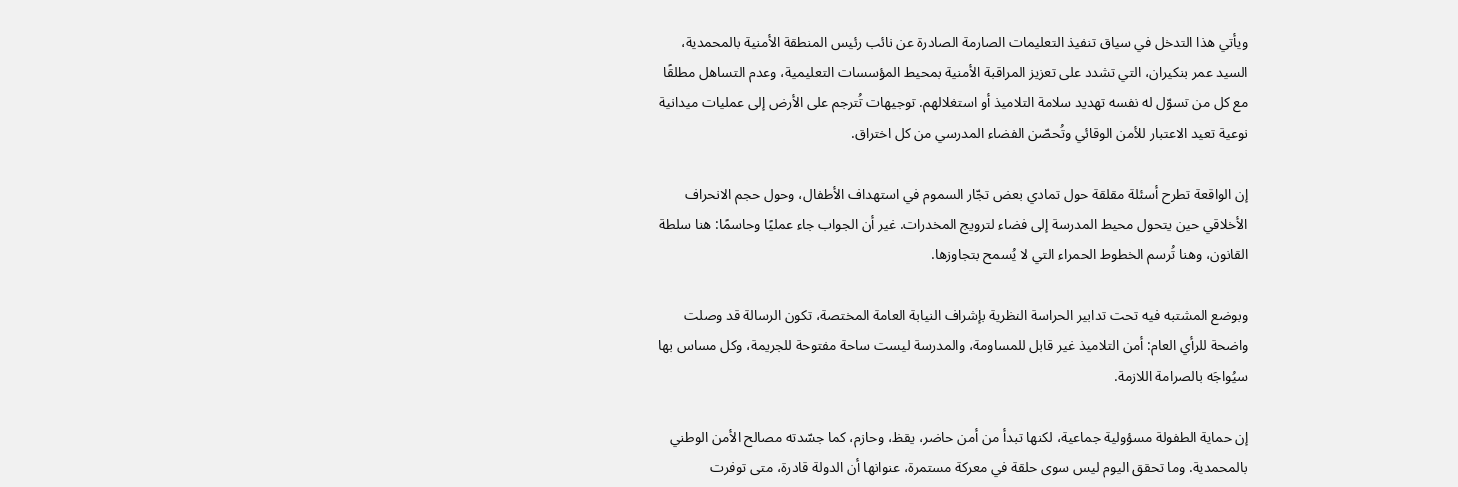ويأتي هذا التدخل في سياق تنفيذ التعليمات الصارمة الصادرة عن نائب رئيس المنطقة الأمنية بالمحمدية، السيد عمر بنكيران، التي تشدد على تعزيز المراقبة الأمنية بمحيط المؤسسات التعليمية، وعدم التساهل مطلقًا مع كل من تسوّل له نفسه تهديد سلامة التلاميذ أو استغلالهم. توجيهات تُترجم على الأرض إلى عمليات ميدانية نوعية تعيد الاعتبار للأمن الوقائي وتُحصّن الفضاء المدرسي من كل اختراق.

إن الواقعة تطرح أسئلة مقلقة حول تمادي بعض تجّار السموم في استهداف الأطفال، وحول حجم الانحراف الأخلاقي حين يتحول محيط المدرسة إلى فضاء لترويج المخدرات. غير أن الجواب جاء عمليًا وحاسمًا: هنا سلطة القانون، وهنا تُرسم الخطوط الحمراء التي لا يُسمح بتجاوزها.

وبوضع المشتبه فيه تحت تدابير الحراسة النظرية بإشراف النيابة العامة المختصة، تكون الرسالة قد وصلت واضحة للرأي العام: أمن التلاميذ غير قابل للمساومة، والمدرسة ليست ساحة مفتوحة للجريمة، وكل مساس بها سيُواجَه بالصرامة اللازمة.

إن حماية الطفولة مسؤولية جماعية، لكنها تبدأ من أمن حاضر، يقظ، وحازم، كما جسّدته مصالح الأمن الوطني بالمحمدية. وما تحقق اليوم ليس سوى حلقة في معركة مستمرة، عنوانها أن الدولة قادرة، متى توفرت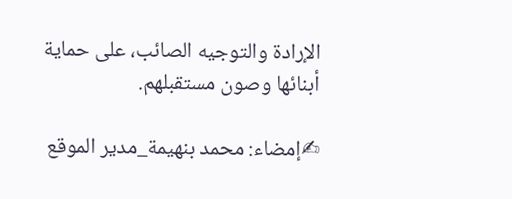الإرادة والتوجيه الصائب، على حماية أبنائها وصون مستقبلهم.

✍إمضاء: محمد بنهيمة_مدير الموقع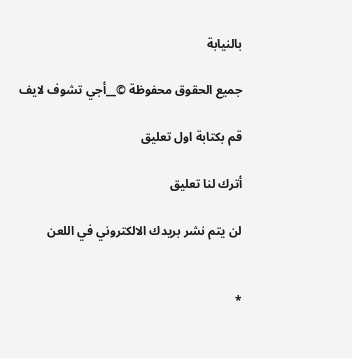بالنيابة

جميع الحقوق محفوظة ©__أجي تشوف لايف

قم بكتابة اول تعليق

أترك لنا تعليق

لن يتم نشر بريدك الالكتروني في اللعن


*